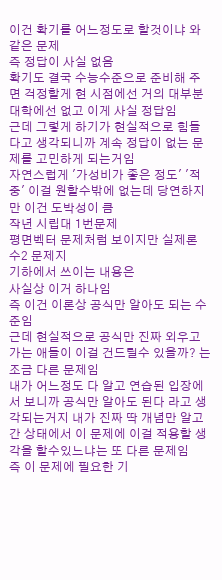이건 확기를 어느정도로 할것이냐 와 같은 문제
즉 정답이 사실 없음
확기도 결국 수능수준으로 준비해 주면 걱정할게 현 시점에선 거의 대부분 대학에선 없고 이게 사실 정답임
근데 그렇게 하기가 현실적으로 힘들다고 생각되니까 계속 정답이 없는 문제를 고민하게 되는거임
자연스럽게 '가성비가 좋은 정도' '적중' 이걸 원할수밖에 없는데 당연하지만 이건 도박성이 큼
작년 시립대 1번문제
평면벡터 문제처럼 보이지만 실제론 수2 문제지
기하에서 쓰이는 내용은
사실상 이거 하나임
즉 이건 이론상 공식만 알아도 되는 수준임
근데 현실적으로 공식만 진짜 외우고 가는 애들이 이걸 건드릴수 있을까? 는 조금 다른 문제임
내가 어느정도 다 알고 연습된 입장에서 보니까 공식만 알아도 된다 라고 생각되는거지 내가 진짜 딱 개념만 알고 간 상태에서 이 문제에 이걸 적용할 생각을 할수있느냐는 또 다른 문제임
즉 이 문제에 필요한 기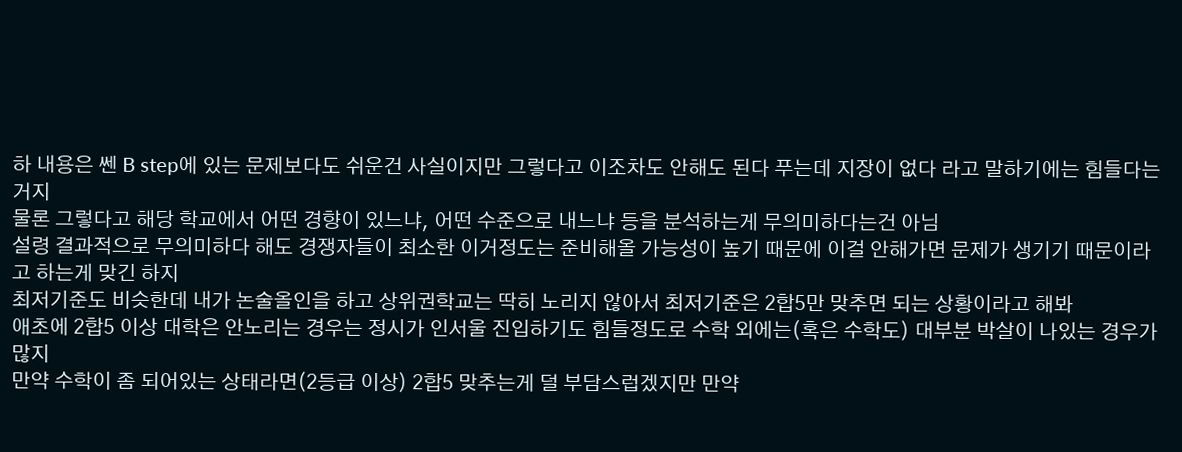하 내용은 쎈 B step에 있는 문제보다도 쉬운건 사실이지만 그렇다고 이조차도 안해도 된다 푸는데 지장이 없다 라고 말하기에는 힘들다는거지
물론 그렇다고 해당 학교에서 어떤 경향이 있느냐, 어떤 수준으로 내느냐 등을 분석하는게 무의미하다는건 아님
설령 결과적으로 무의미하다 해도 경쟁자들이 최소한 이거정도는 준비해올 가능성이 높기 때문에 이걸 안해가면 문제가 생기기 때문이라고 하는게 맞긴 하지
최저기준도 비슷한데 내가 논술올인을 하고 상위권학교는 딱히 노리지 않아서 최저기준은 2합5만 맞추면 되는 상황이라고 해봐
애초에 2합5 이상 대학은 안노리는 경우는 정시가 인서울 진입하기도 힘들정도로 수학 외에는(혹은 수학도) 대부분 박살이 나있는 경우가 많지
만약 수학이 좀 되어있는 상태라면(2등급 이상) 2합5 맞추는게 덜 부담스럽겠지만 만약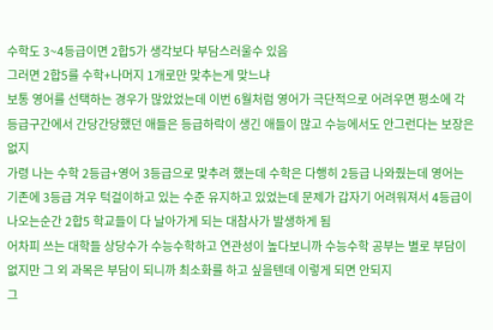수학도 3~4등급이면 2합5가 생각보다 부담스러울수 있음
그러면 2합5를 수학+나머지 1개로만 맞추는게 맞느냐
보통 영어를 선택하는 경우가 많았었는데 이번 6월처럼 영어가 극단적으로 어려우면 평소에 각 등급구간에서 간당간당했던 애들은 등급하락이 생긴 애들이 많고 수능에서도 안그런다는 보장은 없지
가령 나는 수학 2등급+영어 3등급으로 맞추려 했는데 수학은 다행히 2등급 나와줬는데 영어는 기존에 3등급 겨우 턱걸이하고 있는 수준 유지하고 있었는데 문제가 갑자기 어려워져서 4등급이 나오는순간 2합5 학교들이 다 날아가게 되는 대참사가 발생하게 됨
어차피 쓰는 대학들 상당수가 수능수학하고 연관성이 높다보니까 수능수학 공부는 별로 부담이 없지만 그 외 과목은 부담이 되니까 최소화를 하고 싶을텐데 이렇게 되면 안되지
그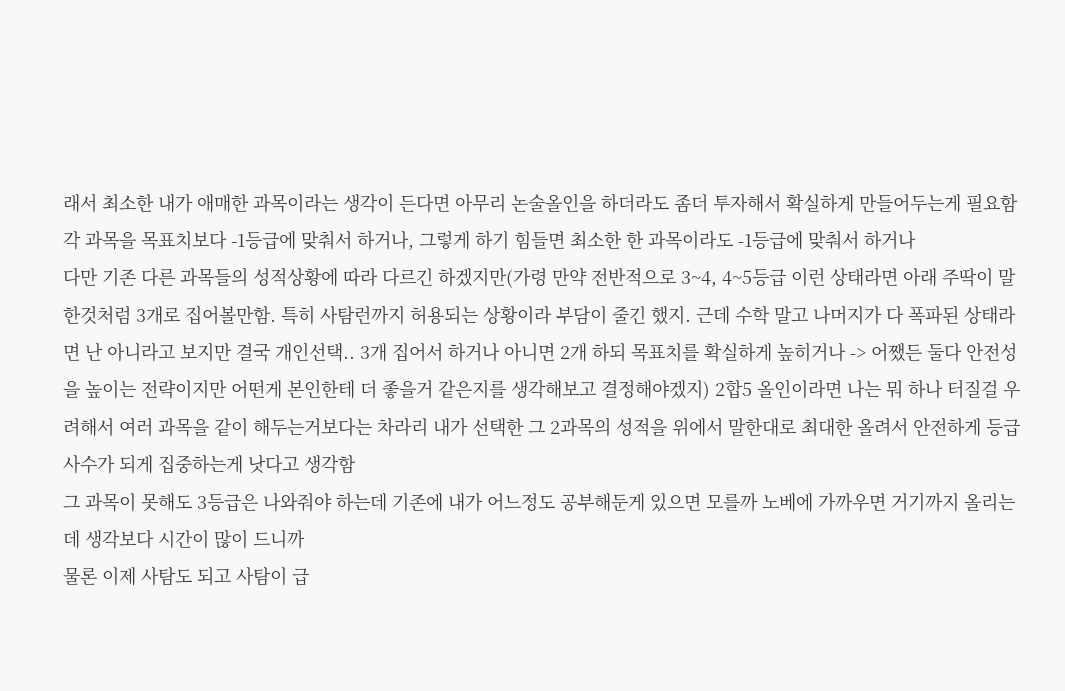래서 최소한 내가 애매한 과목이라는 생각이 든다면 아무리 논술올인을 하더라도 좀더 투자해서 확실하게 만들어두는게 필요함
각 과목을 목표치보다 -1등급에 맞춰서 하거나, 그렇게 하기 힘들면 최소한 한 과목이라도 -1등급에 맞춰서 하거나
다만 기존 다른 과목들의 성적상황에 따라 다르긴 하겠지만(가령 만약 전반적으로 3~4, 4~5등급 이런 상태라면 아래 주딱이 말한것처럼 3개로 집어볼만함. 특히 사탐런까지 허용되는 상황이라 부담이 줄긴 했지. 근데 수학 말고 나머지가 다 폭파된 상태라면 난 아니라고 보지만 결국 개인선택.. 3개 집어서 하거나 아니면 2개 하되 목표치를 확실하게 높히거나 -> 어쨌든 둘다 안전성을 높이는 전략이지만 어떤게 본인한테 더 좋을거 같은지를 생각해보고 결정해야겠지) 2합5 올인이라면 나는 뭐 하나 터질걸 우려해서 여러 과목을 같이 해두는거보다는 차라리 내가 선택한 그 2과목의 성적을 위에서 말한대로 최대한 올려서 안전하게 등급 사수가 되게 집중하는게 낫다고 생각함
그 과목이 못해도 3등급은 나와줘야 하는데 기존에 내가 어느정도 공부해둔게 있으면 모를까 노베에 가까우면 거기까지 올리는데 생각보다 시간이 많이 드니까
물론 이제 사탐도 되고 사탐이 급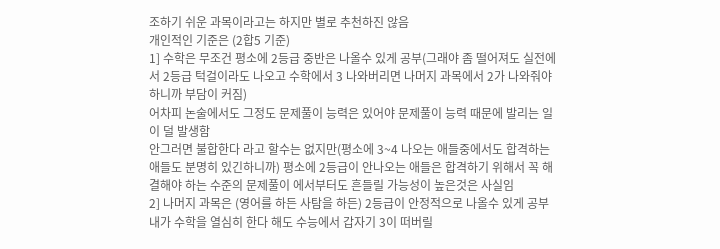조하기 쉬운 과목이라고는 하지만 별로 추천하진 않음
개인적인 기준은 (2합5 기준)
1] 수학은 무조건 평소에 2등급 중반은 나올수 있게 공부(그래야 좀 떨어져도 실전에서 2등급 턱걸이라도 나오고 수학에서 3 나와버리면 나머지 과목에서 2가 나와줘야 하니까 부담이 커짐)
어차피 논술에서도 그정도 문제풀이 능력은 있어야 문제풀이 능력 때문에 발리는 일이 덜 발생함
안그러면 불합한다 라고 할수는 없지만(평소에 3~4 나오는 애들중에서도 합격하는 애들도 분명히 있긴하니까) 평소에 2등급이 안나오는 애들은 합격하기 위해서 꼭 해결해야 하는 수준의 문제풀이 에서부터도 흔들릴 가능성이 높은것은 사실임
2] 나머지 과목은 (영어를 하든 사탐을 하든) 2등급이 안정적으로 나올수 있게 공부
내가 수학을 열심히 한다 해도 수능에서 갑자기 3이 떠버릴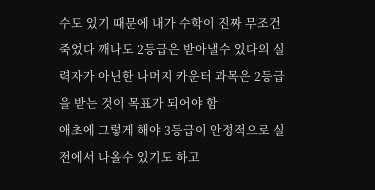수도 있기 때문에 내가 수학이 진짜 무조건 죽었다 깨나도 2등급은 받아낼수 있다의 실력자가 아닌한 나머지 카운터 과목은 2등급을 받는 것이 목표가 되어야 함
애초에 그렇게 해야 3등급이 안정적으로 실전에서 나올수 있기도 하고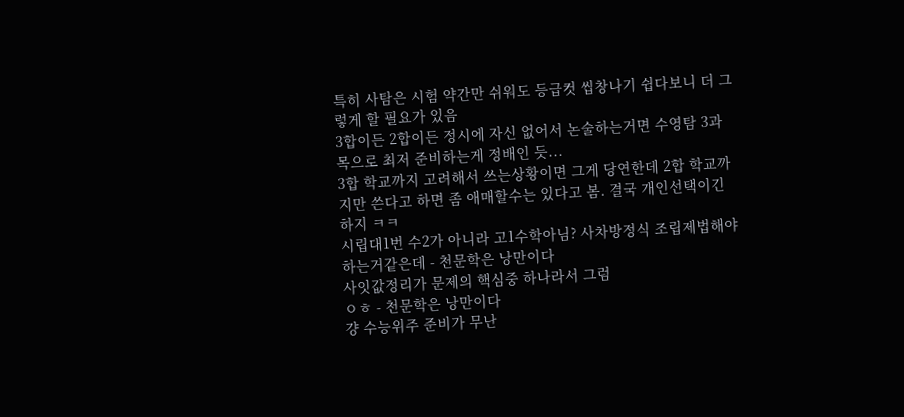특히 사탐은 시험 약간만 쉬워도 등급컷 씹창나기 쉽다보니 더 그렇게 할 필요가 있음
3합이든 2합이든 정시에 자신 없어서 논술하는거면 수영탐 3과목으로 최저 준비하는게 정배인 듯...
3합 학교까지 고려해서 쓰는상황이면 그게 당연한데 2합 학교까지만 쓴다고 하면 좀 애매할수는 있다고 봄. 결국 개인선택이긴 하지 ㅋㅋ
시립대1번 수2가 아니라 고1수학아님? 사차방정식 조립제법해야하는거같은데 - 천문학은 낭만이다
사잇값정리가 문제의 핵심중 하나라서 그럼
ㅇㅎ - 천문학은 낭만이다
걍 수능위주 준비가 무난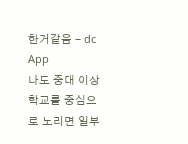한거같음 - dc App
나도 중대 이상 학교를 중심으로 노리면 일부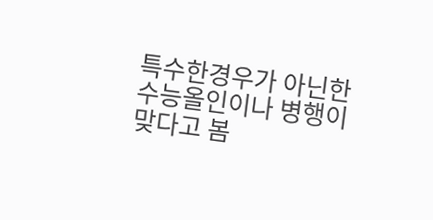특수한경우가 아닌한 수능올인이나 병행이 맞다고 봄